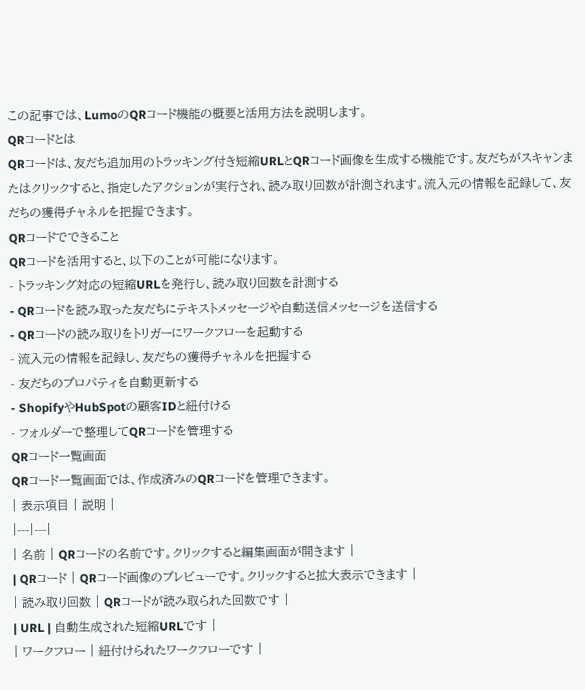この記事では、LumoのQRコード機能の概要と活用方法を説明します。
QRコードとは
QRコードは、友だち追加用のトラッキング付き短縮URLとQRコード画像を生成する機能です。友だちがスキャンまたはクリックすると、指定したアクションが実行され、読み取り回数が計測されます。流入元の情報を記録して、友だちの獲得チャネルを把握できます。
QRコードでできること
QRコードを活用すると、以下のことが可能になります。
- トラッキング対応の短縮URLを発行し、読み取り回数を計測する
- QRコードを読み取った友だちにテキストメッセージや自動送信メッセージを送信する
- QRコードの読み取りをトリガーにワークフローを起動する
- 流入元の情報を記録し、友だちの獲得チャネルを把握する
- 友だちのプロパティを自動更新する
- ShopifyやHubSpotの顧客IDと紐付ける
- フォルダーで整理してQRコードを管理する
QRコード一覧画面
QRコード一覧画面では、作成済みのQRコードを管理できます。
| 表示項目 | 説明 |
|---|---|
| 名前 | QRコードの名前です。クリックすると編集画面が開きます |
| QRコード | QRコード画像のプレビューです。クリックすると拡大表示できます |
| 読み取り回数 | QRコードが読み取られた回数です |
| URL | 自動生成された短縮URLです |
| ワークフロー | 紐付けられたワークフローです |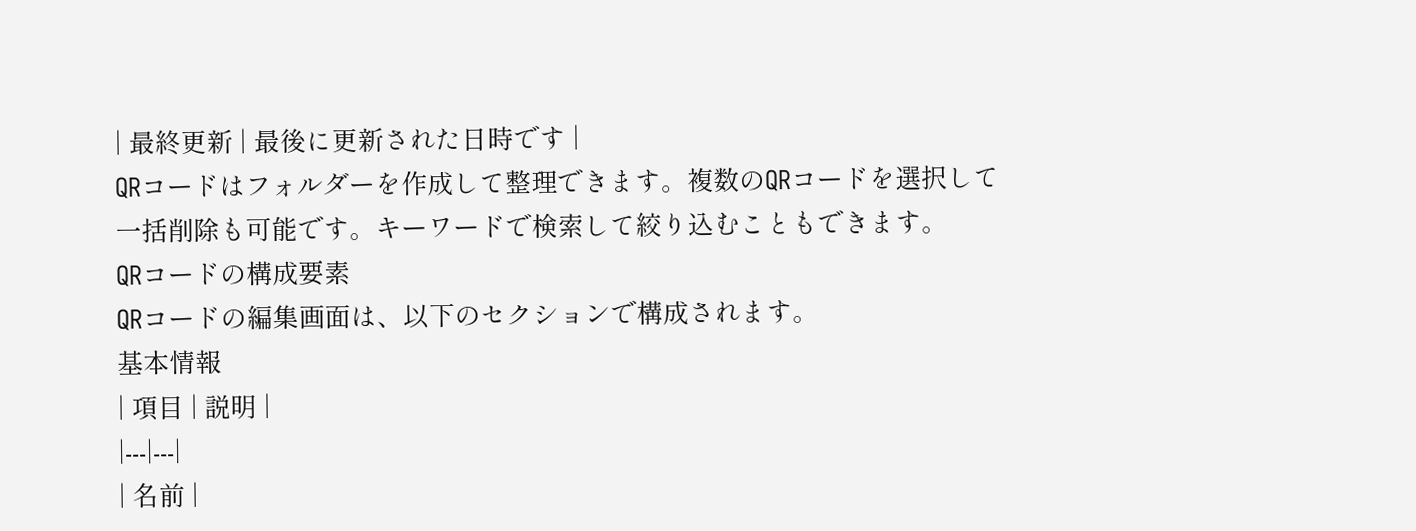| 最終更新 | 最後に更新された日時です |
QRコードはフォルダーを作成して整理できます。複数のQRコードを選択して一括削除も可能です。キーワードで検索して絞り込むこともできます。
QRコードの構成要素
QRコードの編集画面は、以下のセクションで構成されます。
基本情報
| 項目 | 説明 |
|---|---|
| 名前 |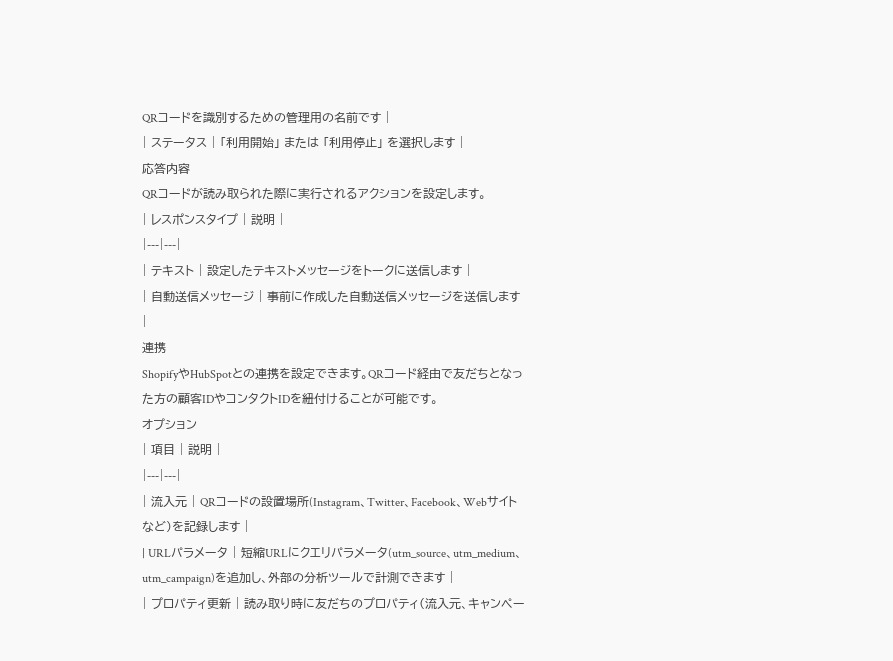QRコードを識別するための管理用の名前です |
| ステータス | 「利用開始」 または 「利用停止」 を選択します |
応答内容
QRコードが読み取られた際に実行されるアクションを設定します。
| レスポンスタイプ | 説明 |
|---|---|
| テキスト | 設定したテキストメッセージをトークに送信します |
| 自動送信メッセージ | 事前に作成した自動送信メッセージを送信します |
連携
ShopifyやHubSpotとの連携を設定できます。QRコード経由で友だちとなった方の顧客IDやコンタクトIDを紐付けることが可能です。
オプション
| 項目 | 説明 |
|---|---|
| 流入元 | QRコードの設置場所(Instagram、Twitter、Facebook、Webサイトなど)を記録します |
| URLパラメータ | 短縮URLにクエリパラメータ(utm_source、utm_medium、utm_campaign)を追加し、外部の分析ツールで計測できます |
| プロパティ更新 | 読み取り時に友だちのプロパティ(流入元、キャンペー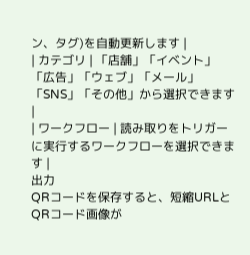ン、タグ)を自動更新します |
| カテゴリ | 「店舗」「イベント」「広告」「ウェブ」「メール」「SNS」「その他」から選択できます |
| ワークフロー | 読み取りをトリガーに実行するワークフローを選択できます |
出力
QRコードを保存すると、短縮URLとQRコード画像が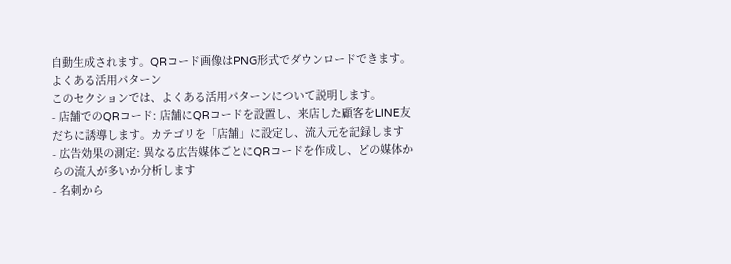自動生成されます。QRコード画像はPNG形式でダウンロードできます。
よくある活用パターン
このセクションでは、よくある活用パターンについて説明します。
- 店舗でのQRコード: 店舗にQRコードを設置し、来店した顧客をLINE友だちに誘導します。カテゴリを「店舗」に設定し、流入元を記録します
- 広告効果の測定: 異なる広告媒体ごとにQRコードを作成し、どの媒体からの流入が多いか分析します
- 名刺から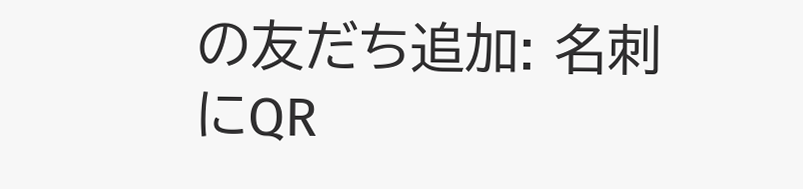の友だち追加: 名刺にQR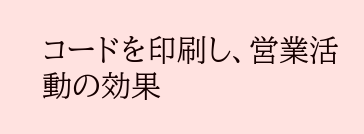コードを印刷し、営業活動の効果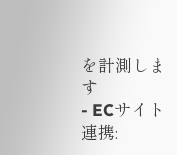を計測します
- ECサイト連携: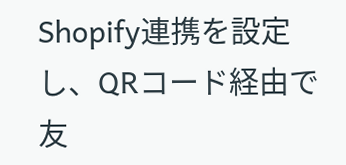Shopify連携を設定し、QRコード経由で友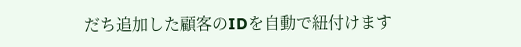だち追加した顧客のIDを自動で紐付けます